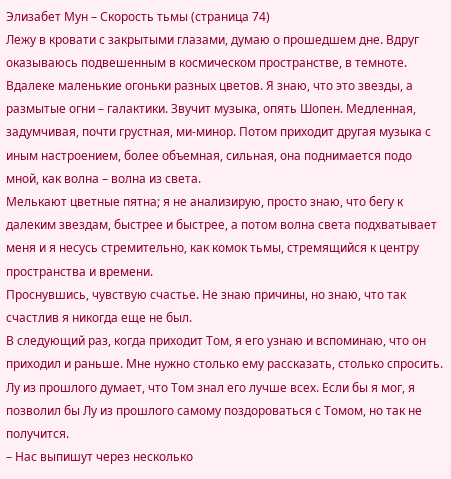Элизабет Мун – Скорость тьмы (страница 74)
Лежу в кровати с закрытыми глазами, думаю о прошедшем дне. Вдруг оказываюсь подвешенным в космическом пространстве, в темноте. Вдалеке маленькие огоньки разных цветов. Я знаю, что это звезды, а размытые огни – галактики. Звучит музыка, опять Шопен. Медленная, задумчивая, почти грустная, ми-минор. Потом приходит другая музыка с иным настроением, более объемная, сильная, она поднимается подо мной, как волна – волна из света.
Мелькают цветные пятна; я не анализирую, просто знаю, что бегу к далеким звездам, быстрее и быстрее, а потом волна света подхватывает меня и я несусь стремительно, как комок тьмы, стремящийся к центру пространства и времени.
Проснувшись, чувствую счастье. Не знаю причины, но знаю, что так счастлив я никогда еще не был.
В следующий раз, когда приходит Том, я его узнаю и вспоминаю, что он приходил и раньше. Мне нужно столько ему рассказать, столько спросить. Лу из прошлого думает, что Том знал его лучше всех. Если бы я мог, я позволил бы Лу из прошлого самому поздороваться с Томом, но так не получится.
– Нас выпишут через несколько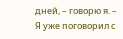дней, – говорю я. – Я уже поговорил с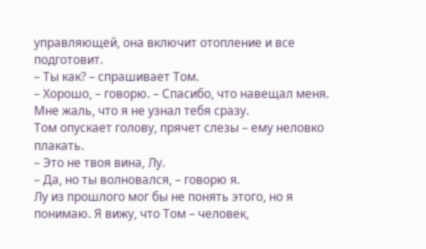управляющей, она включит отопление и все подготовит.
– Ты как? – спрашивает Том.
– Хорошо, – говорю. – Спасибо, что навещал меня. Мне жаль, что я не узнал тебя сразу.
Том опускает голову, прячет слезы – ему неловко плакать.
– Это не твоя вина, Лу.
– Да, но ты волновался, – говорю я.
Лу из прошлого мог бы не понять этого, но я понимаю. Я вижу, что Том – человек,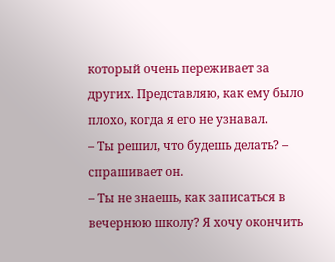который очень переживает за других. Представляю, как ему было плохо, когда я его не узнавал.
– Ты решил, что будешь делать? – спрашивает он.
– Ты не знаешь, как записаться в вечернюю школу? Я хочу окончить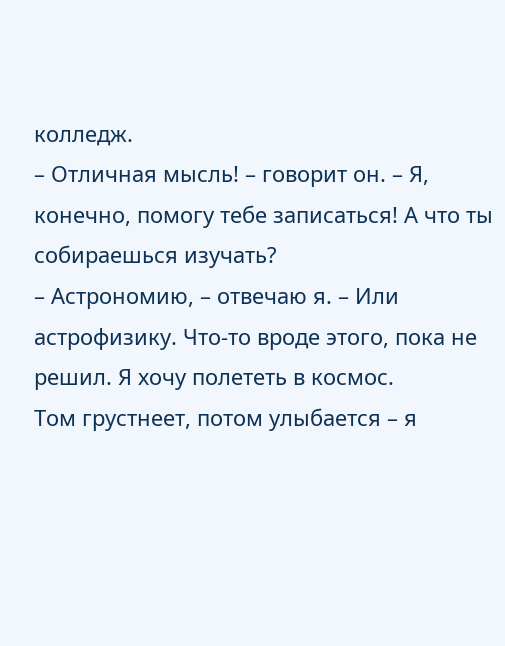колледж.
– Отличная мысль! – говорит он. – Я, конечно, помогу тебе записаться! А что ты собираешься изучать?
– Астрономию, – отвечаю я. – Или астрофизику. Что-то вроде этого, пока не решил. Я хочу полететь в космос.
Том грустнеет, потом улыбается – я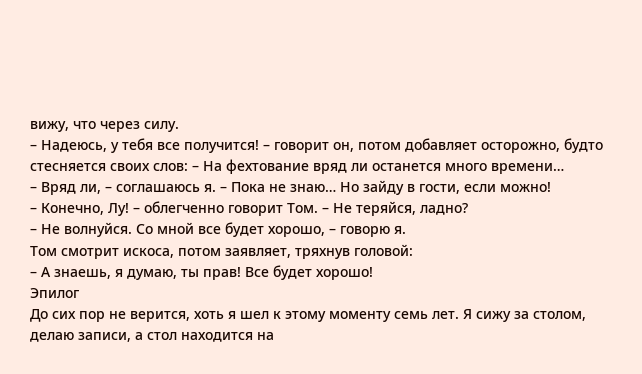вижу, что через силу.
– Надеюсь, у тебя все получится! – говорит он, потом добавляет осторожно, будто стесняется своих слов: – На фехтование вряд ли останется много времени…
– Вряд ли, – соглашаюсь я. – Пока не знаю… Но зайду в гости, если можно!
– Конечно, Лу! – облегченно говорит Том. – Не теряйся, ладно?
– Не волнуйся. Со мной все будет хорошо, – говорю я.
Том смотрит искоса, потом заявляет, тряхнув головой:
– А знаешь, я думаю, ты прав! Все будет хорошо!
Эпилог
До сих пор не верится, хоть я шел к этому моменту семь лет. Я сижу за столом, делаю записи, а стол находится на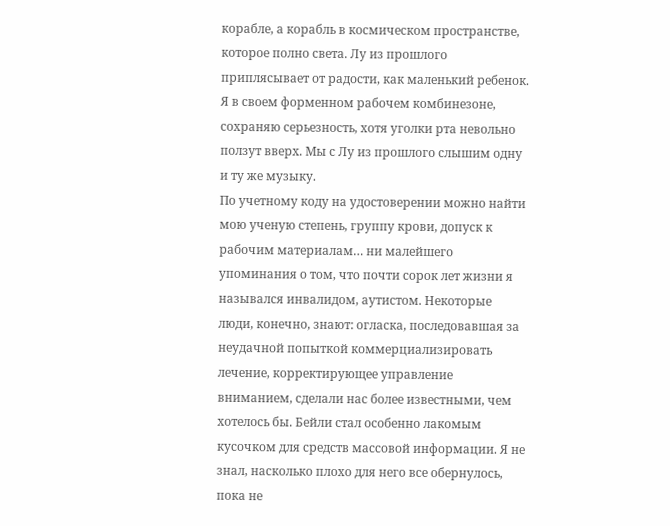корабле, а корабль в космическом пространстве, которое полно света. Лу из прошлого приплясывает от радости, как маленький ребенок. Я в своем форменном рабочем комбинезоне, сохраняю серьезность, хотя уголки рта невольно ползут вверх. Мы с Лу из прошлого слышим одну и ту же музыку.
По учетному коду на удостоверении можно найти мою ученую степень, группу крови, допуск к рабочим материалам… ни малейшего упоминания о том, что почти сорок лет жизни я назывался инвалидом, аутистом. Некоторые люди, конечно, знают: огласка, последовавшая за неудачной попыткой коммерциализировать лечение, корректирующее управление вниманием, сделали нас более известными, чем хотелось бы. Бейли стал особенно лакомым кусочком для средств массовой информации. Я не знал, насколько плохо для него все обернулось, пока не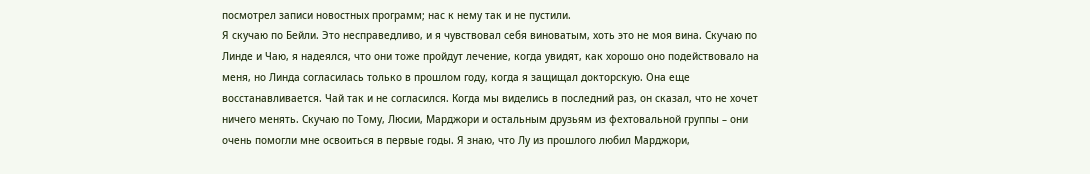посмотрел записи новостных программ; нас к нему так и не пустили.
Я скучаю по Бейли. Это несправедливо, и я чувствовал себя виноватым, хоть это не моя вина. Скучаю по Линде и Чаю, я надеялся, что они тоже пройдут лечение, когда увидят, как хорошо оно подействовало на меня, но Линда согласилась только в прошлом году, когда я защищал докторскую. Она еще восстанавливается. Чай так и не согласился. Когда мы виделись в последний раз, он сказал, что не хочет ничего менять. Скучаю по Тому, Люсии, Марджори и остальным друзьям из фехтовальной группы – они очень помогли мне освоиться в первые годы. Я знаю, что Лу из прошлого любил Марджори,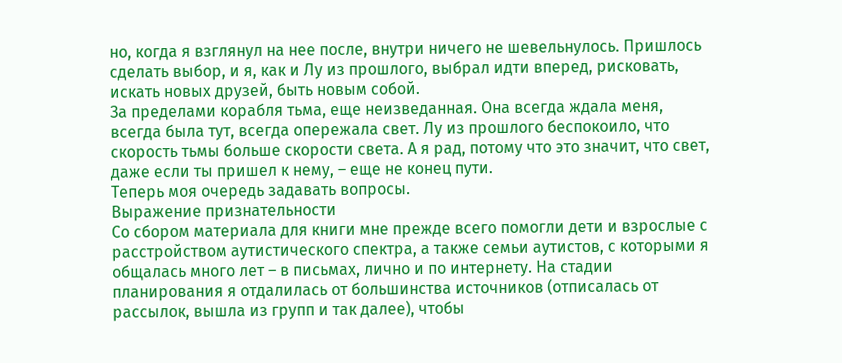но, когда я взглянул на нее после, внутри ничего не шевельнулось. Пришлось сделать выбор, и я, как и Лу из прошлого, выбрал идти вперед, рисковать, искать новых друзей, быть новым собой.
За пределами корабля тьма, еще неизведанная. Она всегда ждала меня, всегда была тут, всегда опережала свет. Лу из прошлого беспокоило, что скорость тьмы больше скорости света. А я рад, потому что это значит, что свет, даже если ты пришел к нему, – еще не конец пути.
Теперь моя очередь задавать вопросы.
Выражение признательности
Со сбором материала для книги мне прежде всего помогли дети и взрослые с расстройством аутистического спектра, а также семьи аутистов, с которыми я общалась много лет – в письмах, лично и по интернету. На стадии планирования я отдалилась от большинства источников (отписалась от рассылок, вышла из групп и так далее), чтобы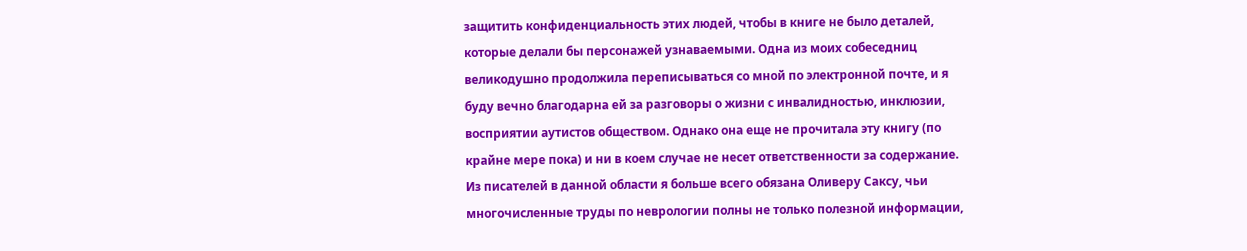защитить конфиденциальность этих людей, чтобы в книге не было деталей, которые делали бы персонажей узнаваемыми. Одна из моих собеседниц великодушно продолжила переписываться со мной по электронной почте, и я буду вечно благодарна ей за разговоры о жизни с инвалидностью, инклюзии, восприятии аутистов обществом. Однако она еще не прочитала эту книгу (по крайне мере пока) и ни в коем случае не несет ответственности за содержание.
Из писателей в данной области я больше всего обязана Оливеру Саксу, чьи многочисленные труды по неврологии полны не только полезной информации,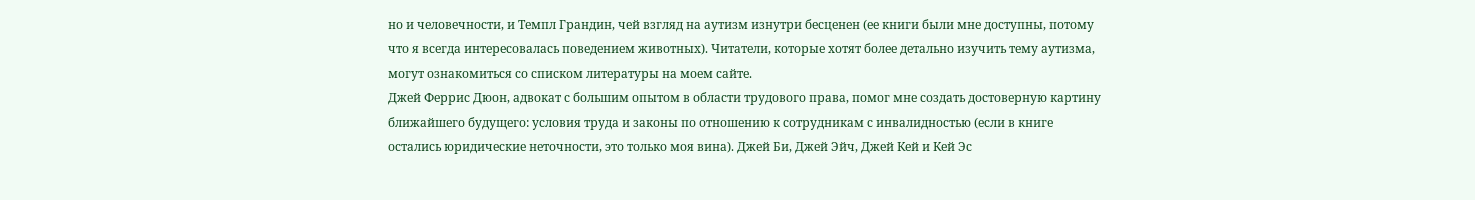но и человечности, и Темпл Грандин, чей взгляд на аутизм изнутри бесценен (ее книги были мне доступны, потому что я всегда интересовалась поведением животных). Читатели, которые хотят более детально изучить тему аутизма, могут ознакомиться со списком литературы на моем сайте.
Джей Феррис Дюон, адвокат с большим опытом в области трудового права, помог мне создать достоверную картину ближайшего будущего: условия труда и законы по отношению к сотрудникам с инвалидностью (если в книге остались юридические неточности, это только моя вина). Джей Би, Джей Эйч, Джей Кей и Кей Эс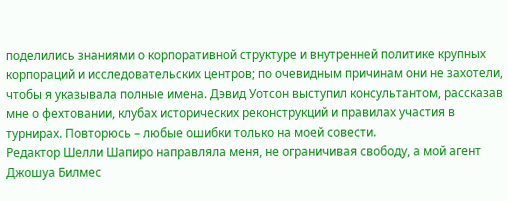поделились знаниями о корпоративной структуре и внутренней политике крупных корпораций и исследовательских центров; по очевидным причинам они не захотели, чтобы я указывала полные имена. Дэвид Уотсон выступил консультантом, рассказав мне о фехтовании, клубах исторических реконструкций и правилах участия в турнирах. Повторюсь – любые ошибки только на моей совести.
Редактор Шелли Шапиро направляла меня, не ограничивая свободу, а мой агент Джошуа Билмес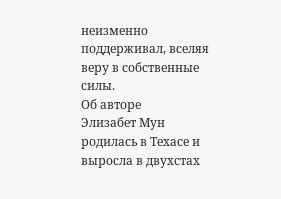неизменно поддерживал, вселяя веру в собственные силы.
Об авторе
Элизабет Мун родилась в Техасе и выросла в двухстах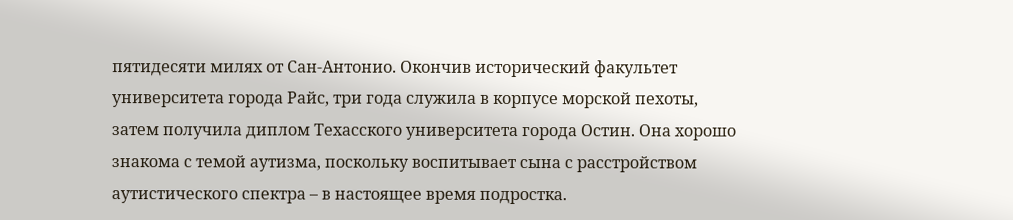пятидесяти милях от Сан-Антонио. Окончив исторический факультет университета города Райс, три года служила в корпусе морской пехоты, затем получила диплом Техасского университета города Остин. Она хорошо знакома с темой аутизма, поскольку воспитывает сына с расстройством аутистического спектра – в настоящее время подростка.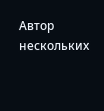Автор нескольких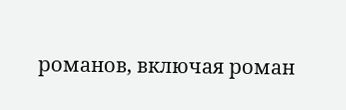романов, включая роман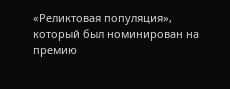«Реликтовая популяция», который был номинирован на премию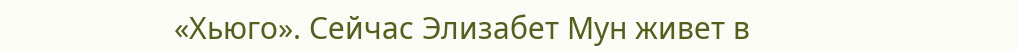«Хьюго». Сейчас Элизабет Мун живет в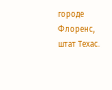городе Флоренс, штат Техас.